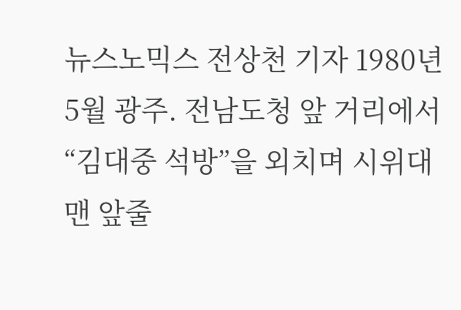뉴스노믹스 전상천 기자 1980년 5월 광주. 전남도청 앞 거리에서 “김대중 석방”을 외치며 시위대 맨 앞줄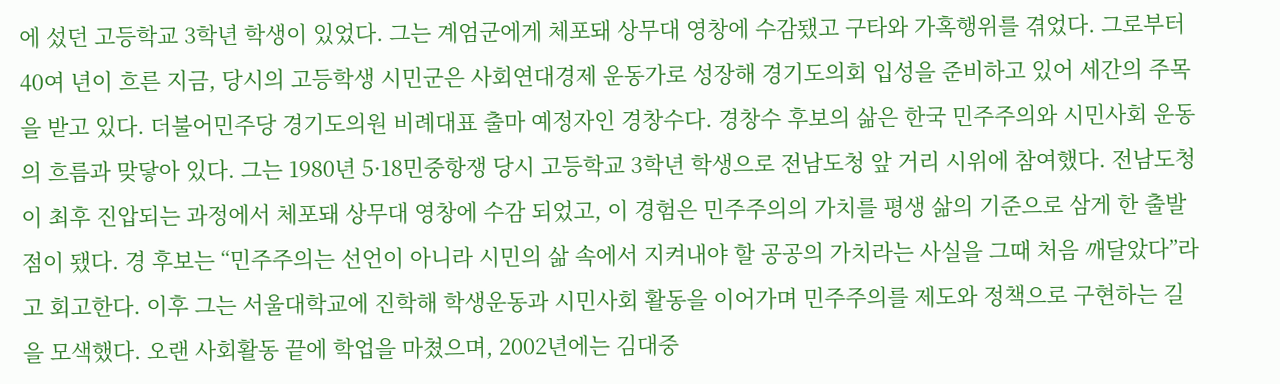에 섰던 고등학교 3학년 학생이 있었다. 그는 계엄군에게 체포돼 상무대 영창에 수감됐고 구타와 가혹행위를 겪었다. 그로부터 40여 년이 흐른 지금, 당시의 고등학생 시민군은 사회연대경제 운동가로 성장해 경기도의회 입성을 준비하고 있어 세간의 주목을 받고 있다. 더불어민주당 경기도의원 비례대표 출마 예정자인 경창수다. 경창수 후보의 삶은 한국 민주주의와 시민사회 운동의 흐름과 맞닿아 있다. 그는 1980년 5·18민중항쟁 당시 고등학교 3학년 학생으로 전남도청 앞 거리 시위에 참여했다. 전남도청이 최후 진압되는 과정에서 체포돼 상무대 영창에 수감 되었고, 이 경험은 민주주의의 가치를 평생 삶의 기준으로 삼게 한 출발점이 됐다. 경 후보는 “민주주의는 선언이 아니라 시민의 삶 속에서 지켜내야 할 공공의 가치라는 사실을 그때 처음 깨달았다”라고 회고한다. 이후 그는 서울대학교에 진학해 학생운동과 시민사회 활동을 이어가며 민주주의를 제도와 정책으로 구현하는 길을 모색했다. 오랜 사회활동 끝에 학업을 마쳤으며, 2002년에는 김대중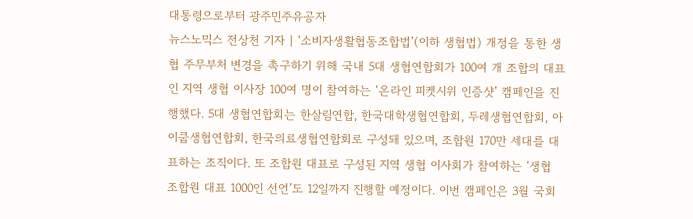대통령으로부터 광주민주유공자
뉴스노믹스 전상천 기자 | ‘소비자생활협동조합법’(이하 생협법) 개정을 통한 생협 주무부처 변경을 촉구하기 위해 국내 5대 생협연합회가 100여 개 조합의 대표인 지역 생협 이사장 100여 명이 참여하는 ‘온라인 피켓시위 인증샷’ 캠페인을 진행했다. 5대 생협연합회는 한살림연합, 한국대학생협연합회, 두레생협연합회, 아이쿱생협연합회, 한국의료생협연합회로 구성돼 있으며, 조합원 170만 세대를 대표하는 조직이다. 또 조합원 대표로 구성된 지역 생협 이사회가 참여하는 ‘생협 조합원 대표 1000인 선언’도 12일까지 진행할 예정이다. 이번 캠페인은 3월 국회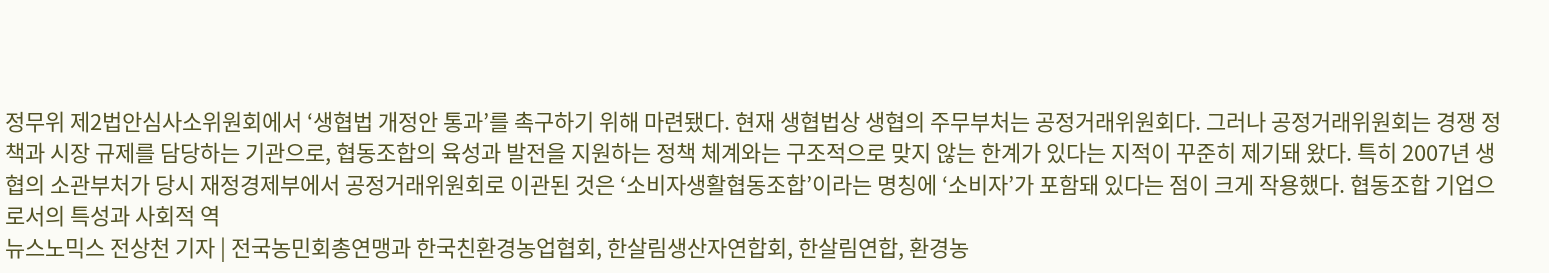정무위 제2법안심사소위원회에서 ‘생협법 개정안 통과’를 촉구하기 위해 마련됐다. 현재 생협법상 생협의 주무부처는 공정거래위원회다. 그러나 공정거래위원회는 경쟁 정책과 시장 규제를 담당하는 기관으로, 협동조합의 육성과 발전을 지원하는 정책 체계와는 구조적으로 맞지 않는 한계가 있다는 지적이 꾸준히 제기돼 왔다. 특히 2007년 생협의 소관부처가 당시 재정경제부에서 공정거래위원회로 이관된 것은 ‘소비자생활협동조합’이라는 명칭에 ‘소비자’가 포함돼 있다는 점이 크게 작용했다. 협동조합 기업으로서의 특성과 사회적 역
뉴스노믹스 전상천 기자 | 전국농민회총연맹과 한국친환경농업협회, 한살림생산자연합회, 한살림연합, 환경농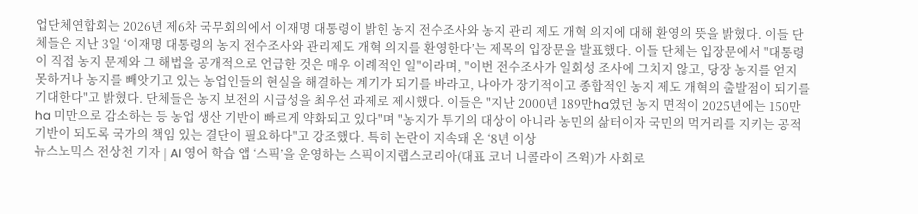업단체연합회는 2026년 제6차 국무회의에서 이재명 대통령이 밝힌 농지 전수조사와 농지 관리 제도 개혁 의지에 대해 환영의 뜻을 밝혔다. 이들 단체들은 지난 3일 ‘이재명 대통령의 농지 전수조사와 관리제도 개혁 의지를 환영한다’는 제목의 입장문을 발표했다. 이들 단체는 입장문에서 "대통령이 직접 농지 문제와 그 해법을 공개적으로 언급한 것은 매우 이례적인 일"이라며, "이번 전수조사가 일회성 조사에 그치지 않고, 당장 농지를 얻지 못하거나 농지를 빼앗기고 있는 농업인들의 현실을 해결하는 계기가 되기를 바라고, 나아가 장기적이고 종합적인 농지 제도 개혁의 출발점이 되기를 기대한다"고 밝혔다. 단체들은 농지 보전의 시급성을 최우선 과제로 제시했다. 이들은 "지난 2000년 189만ha였던 농지 면적이 2025년에는 150만ha 미만으로 감소하는 등 농업 생산 기반이 빠르게 약화되고 있다"며 "농지가 투기의 대상이 아니라 농민의 삶터이자 국민의 먹거리를 지키는 공적 기반이 되도록 국가의 책임 있는 결단이 필요하다"고 강조했다. 특히 논란이 지속돼 온 ‘8년 이상
뉴스노믹스 전상천 기자 | AI 영어 학습 앱 ‘스픽’을 운영하는 스픽이지랩스코리아(대표 코너 니콜라이 즈윅)가 사회로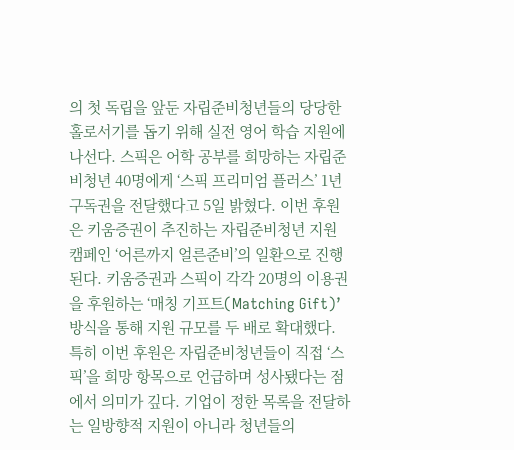의 첫 독립을 앞둔 자립준비청년들의 당당한 홀로서기를 돕기 위해 실전 영어 학습 지원에 나선다. 스픽은 어학 공부를 희망하는 자립준비청년 40명에게 ‘스픽 프리미엄 플러스’ 1년 구독권을 전달했다고 5일 밝혔다. 이번 후원은 키움증권이 추진하는 자립준비청년 지원 캠페인 ‘어른까지 얼른준비’의 일환으로 진행된다. 키움증권과 스픽이 각각 20명의 이용권을 후원하는 ‘매칭 기프트(Matching Gift)’ 방식을 통해 지원 규모를 두 배로 확대했다. 특히 이번 후원은 자립준비청년들이 직접 ‘스픽’을 희망 항목으로 언급하며 성사됐다는 점에서 의미가 깊다. 기업이 정한 목록을 전달하는 일방향적 지원이 아니라 청년들의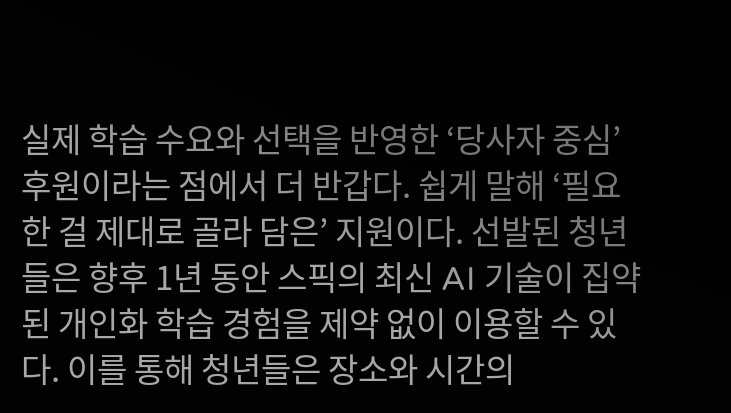실제 학습 수요와 선택을 반영한 ‘당사자 중심’ 후원이라는 점에서 더 반갑다. 쉽게 말해 ‘필요한 걸 제대로 골라 담은’ 지원이다. 선발된 청년들은 향후 1년 동안 스픽의 최신 AI 기술이 집약된 개인화 학습 경험을 제약 없이 이용할 수 있다. 이를 통해 청년들은 장소와 시간의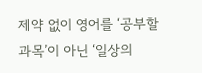제약 없이 영어를 ‘공부할 과목’이 아닌 ‘일상의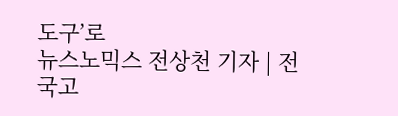도구’로
뉴스노믹스 전상천 기자 | 전국고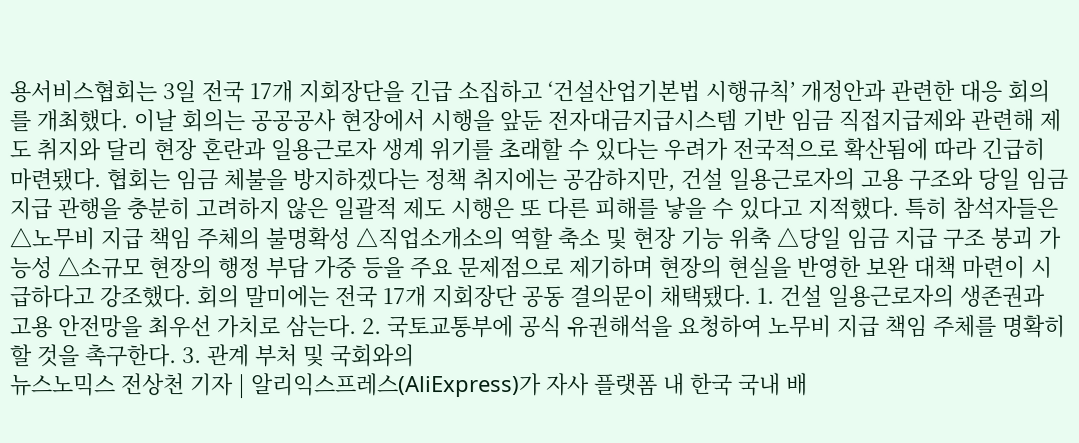용서비스협회는 3일 전국 17개 지회장단을 긴급 소집하고 ‘건설산업기본법 시행규칙’ 개정안과 관련한 대응 회의를 개최했다. 이날 회의는 공공공사 현장에서 시행을 앞둔 전자대금지급시스템 기반 임금 직접지급제와 관련해 제도 취지와 달리 현장 혼란과 일용근로자 생계 위기를 초래할 수 있다는 우려가 전국적으로 확산됨에 따라 긴급히 마련됐다. 협회는 임금 체불을 방지하겠다는 정책 취지에는 공감하지만, 건설 일용근로자의 고용 구조와 당일 임금 지급 관행을 충분히 고려하지 않은 일괄적 제도 시행은 또 다른 피해를 낳을 수 있다고 지적했다. 특히 참석자들은 △노무비 지급 책임 주체의 불명확성 △직업소개소의 역할 축소 및 현장 기능 위축 △당일 임금 지급 구조 붕괴 가능성 △소규모 현장의 행정 부담 가중 등을 주요 문제점으로 제기하며 현장의 현실을 반영한 보완 대책 마련이 시급하다고 강조했다. 회의 말미에는 전국 17개 지회장단 공동 결의문이 채택됐다. 1. 건설 일용근로자의 생존권과 고용 안전망을 최우선 가치로 삼는다. 2. 국토교통부에 공식 유권해석을 요청하여 노무비 지급 책임 주체를 명확히 할 것을 촉구한다. 3. 관계 부처 및 국회와의
뉴스노믹스 전상천 기자 | 알리익스프레스(AliExpress)가 자사 플랫폼 내 한국 국내 배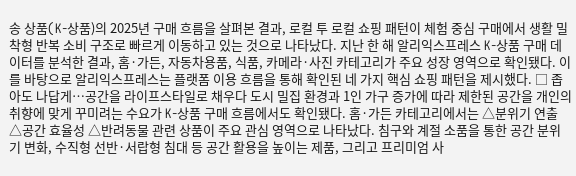송 상품(K-상품)의 2025년 구매 흐름을 살펴본 결과, 로컬 투 로컬 쇼핑 패턴이 체험 중심 구매에서 생활 밀착형 반복 소비 구조로 빠르게 이동하고 있는 것으로 나타났다. 지난 한 해 알리익스프레스 K-상품 구매 데이터를 분석한 결과, 홈·가든, 자동차용품, 식품, 카메라·사진 카테고리가 주요 성장 영역으로 확인됐다. 이를 바탕으로 알리익스프레스는 플랫폼 이용 흐름을 통해 확인된 네 가지 핵심 쇼핑 패턴을 제시했다. □ 좁아도 나답게…공간을 라이프스타일로 채우다 도시 밀집 환경과 1인 가구 증가에 따라 제한된 공간을 개인의 취향에 맞게 꾸미려는 수요가 K-상품 구매 흐름에서도 확인됐다. 홈·가든 카테고리에서는 △분위기 연출 △공간 효율성 △반려동물 관련 상품이 주요 관심 영역으로 나타났다. 침구와 계절 소품을 통한 공간 분위기 변화, 수직형 선반·서랍형 침대 등 공간 활용을 높이는 제품, 그리고 프리미엄 사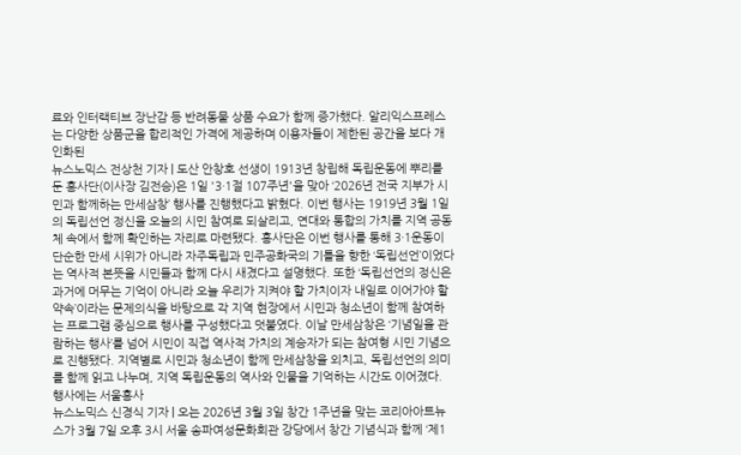료와 인터랙티브 장난감 등 반려동물 상품 수요가 함께 증가했다. 알리익스프레스는 다양한 상품군을 합리적인 가격에 제공하며 이용자들이 제한된 공간을 보다 개인화된
뉴스노믹스 전상천 기자 | 도산 안창호 선생이 1913년 창립해 독립운동에 뿌리를 둔 흥사단(이사장 김전승)은 1일 '3·1절 107주년'을 맞아 ‘2026년 전국 지부가 시민과 함께하는 만세삼창’ 행사를 진행했다고 밝혔다. 이번 행사는 1919년 3월 1일의 독립선언 정신을 오늘의 시민 참여로 되살리고, 연대와 통합의 가치를 지역 공동체 속에서 함께 확인하는 자리로 마련됐다. 흥사단은 이번 행사를 통해 3·1운동이 단순한 만세 시위가 아니라 자주독립과 민주공화국의 기틀을 향한 ‘독립선언’이었다는 역사적 본뜻을 시민들과 함께 다시 새겼다고 설명했다. 또한 ‘독립선언의 정신은 과거에 머무는 기억이 아니라 오늘 우리가 지켜야 할 가치이자 내일로 이어가야 할 약속’이라는 문제의식을 바탕으로 각 지역 현장에서 시민과 청소년이 함께 참여하는 프로그램 중심으로 행사를 구성했다고 덧붙였다. 이날 만세삼창은 ‘기념일을 관람하는 행사’를 넘어 시민이 직접 역사적 가치의 계승자가 되는 참여형 시민 기념으로 진행됐다. 지역별로 시민과 청소년이 함께 만세삼창을 외치고, 독립선언의 의미를 함께 읽고 나누며, 지역 독립운동의 역사와 인물을 기억하는 시간도 이어졌다. 행사에는 서울흥사
뉴스노믹스 신경식 기자 | 오는 2026년 3월 3일 창간 1주년을 맞는 코리아아트뉴스가 3월 7일 오후 3시 서울 송파여성문화회관 강당에서 창간 기념식과 함께 ‘제1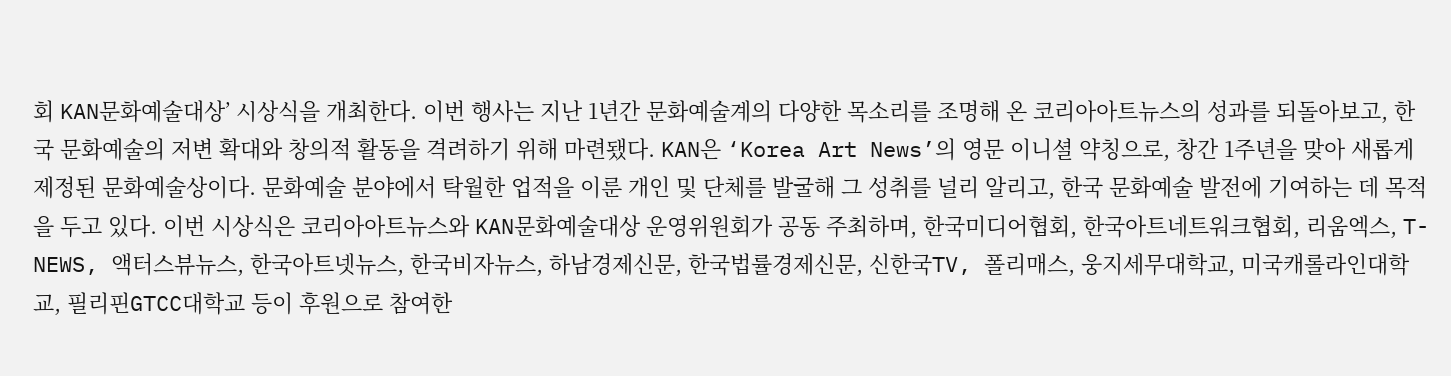회 KAN문화예술대상’ 시상식을 개최한다. 이번 행사는 지난 1년간 문화예술계의 다양한 목소리를 조명해 온 코리아아트뉴스의 성과를 되돌아보고, 한국 문화예술의 저변 확대와 창의적 활동을 격려하기 위해 마련됐다. KAN은 ‘Korea Art News’의 영문 이니셜 약칭으로, 창간 1주년을 맞아 새롭게 제정된 문화예술상이다. 문화예술 분야에서 탁월한 업적을 이룬 개인 및 단체를 발굴해 그 성취를 널리 알리고, 한국 문화예술 발전에 기여하는 데 목적을 두고 있다. 이번 시상식은 코리아아트뉴스와 KAN문화예술대상 운영위원회가 공동 주최하며, 한국미디어협회, 한국아트네트워크협회, 리움엑스, T-NEWS, 액터스뷰뉴스, 한국아트넷뉴스, 한국비자뉴스, 하남경제신문, 한국법률경제신문, 신한국TV, 폴리매스, 웅지세무대학교, 미국캐롤라인대학교, 필리핀GTCC대학교 등이 후원으로 참여한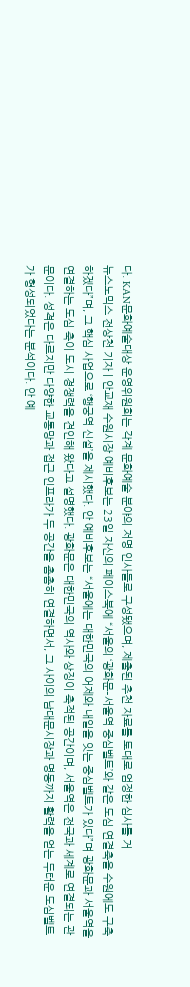다. KAN문화예술대상 운영위원회는 각계 문화예술 분야의 저명 인사들로 구성됐으며, 제출된 추천 자료를 토대로 엄정한 심사를 거
뉴스노믹스 전상천 기자 | 안교재 수원시장 예비후보는 23일 자신의 페이스북에 “서울의 ‘광화문–서울역 중심벨트’와 같은 도심 연결축을 수원에도 구축하겠다”며, 그 핵심 사업으로 ‘행궁역 신설’을 제시했다. 안 예비후보는 “서울에는 대한민국의 어제와 내일을 잇는 중심벨트가 있다”며 광화문과 서울역을 연결하는 도심 축이 도시 경쟁력을 견인해 왔다고 설명했다. 광화문은 대한민국의 역사와 상징이 축적된 공간이며, 서울역은 전국과 세계로 연결되는 관문이다. 성격은 다르지만 다양한 교통망과 접근 인프라가 두 공간을 촘촘히 연결하면서, 그 사이의 남대문시장과 명동까지 활력을 얻는 두터운 도심벨트가 형성되었다는 분석이다. 안 예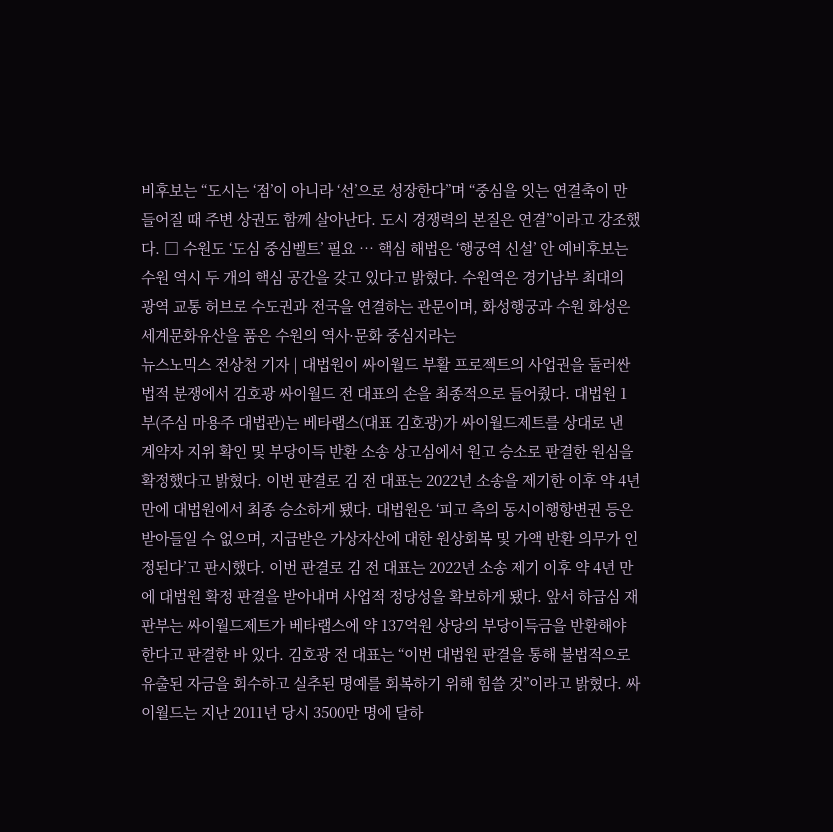비후보는 “도시는 ‘점’이 아니라 ‘선’으로 성장한다”며 “중심을 잇는 연결축이 만들어질 때 주변 상권도 함께 살아난다. 도시 경쟁력의 본질은 연결”이라고 강조했다. □ 수원도 ‘도심 중심벨트’ 필요 … 핵심 해법은 ‘행궁역 신설’ 안 예비후보는 수원 역시 두 개의 핵심 공간을 갖고 있다고 밝혔다. 수원역은 경기남부 최대의 광역 교통 허브로 수도권과 전국을 연결하는 관문이며, 화성행궁과 수원 화성은 세계문화유산을 품은 수원의 역사·문화 중심지라는
뉴스노믹스 전상천 기자 | 대법원이 싸이월드 부활 프로젝트의 사업권을 둘러싼 법적 분쟁에서 김호광 싸이월드 전 대표의 손을 최종적으로 들어줬다. 대법원 1부(주심 마용주 대법관)는 베타랩스(대표 김호광)가 싸이월드제트를 상대로 낸 계약자 지위 확인 및 부당이득 반환 소송 상고심에서 원고 승소로 판결한 원심을 확정했다고 밝혔다. 이번 판결로 김 전 대표는 2022년 소송을 제기한 이후 약 4년 만에 대법원에서 최종 승소하게 됐다. 대법원은 ‘피고 측의 동시이행항변권 등은 받아들일 수 없으며, 지급받은 가상자산에 대한 원상회복 및 가액 반환 의무가 인정된다’고 판시했다. 이번 판결로 김 전 대표는 2022년 소송 제기 이후 약 4년 만에 대법원 확정 판결을 받아내며 사업적 정당성을 확보하게 됐다. 앞서 하급심 재판부는 싸이월드제트가 베타랩스에 약 137억원 상당의 부당이득금을 반환해야 한다고 판결한 바 있다. 김호광 전 대표는 “이번 대법원 판결을 통해 불법적으로 유출된 자금을 회수하고 실추된 명예를 회복하기 위해 힘쓸 것”이라고 밝혔다. 싸이월드는 지난 2011년 당시 3500만 명에 달하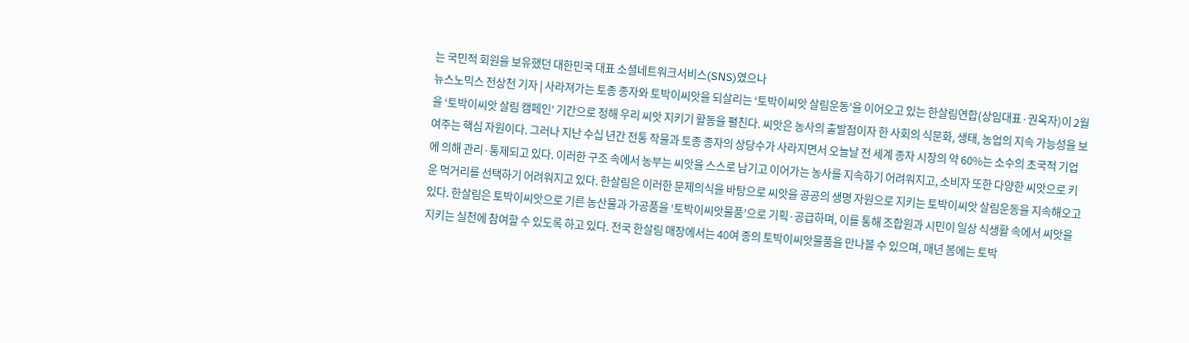는 국민적 회원을 보유했던 대한민국 대표 소셜네트워크서비스(SNS)였으나
뉴스노믹스 전상천 기자 | 사라져가는 토종 종자와 토박이씨앗을 되살리는 ‘토박이씨앗 살림운동’을 이어오고 있는 한살림연합(상임대표·권옥자)이 2월을 ‘토박이씨앗 살림 캠페인’ 기간으로 정해 우리 씨앗 지키기 활동을 펼친다. 씨앗은 농사의 출발점이자 한 사회의 식문화, 생태, 농업의 지속 가능성을 보여주는 핵심 자원이다. 그러나 지난 수십 년간 전통 작물과 토종 종자의 상당수가 사라지면서 오늘날 전 세계 종자 시장의 약 60%는 소수의 초국적 기업에 의해 관리·통제되고 있다. 이러한 구조 속에서 농부는 씨앗을 스스로 남기고 이어가는 농사를 지속하기 어려워지고, 소비자 또한 다양한 씨앗으로 키운 먹거리를 선택하기 어려워지고 있다. 한살림은 이러한 문제의식을 바탕으로 씨앗을 공공의 생명 자원으로 지키는 토박이씨앗 살림운동을 지속해오고 있다. 한살림은 토박이씨앗으로 기른 농산물과 가공품을 ‘토박이씨앗물품’으로 기획·공급하며, 이를 통해 조합원과 시민이 일상 식생활 속에서 씨앗을 지키는 실천에 참여할 수 있도록 하고 있다. 전국 한살림 매장에서는 40여 종의 토박이씨앗물품을 만나볼 수 있으며, 매년 봄에는 토박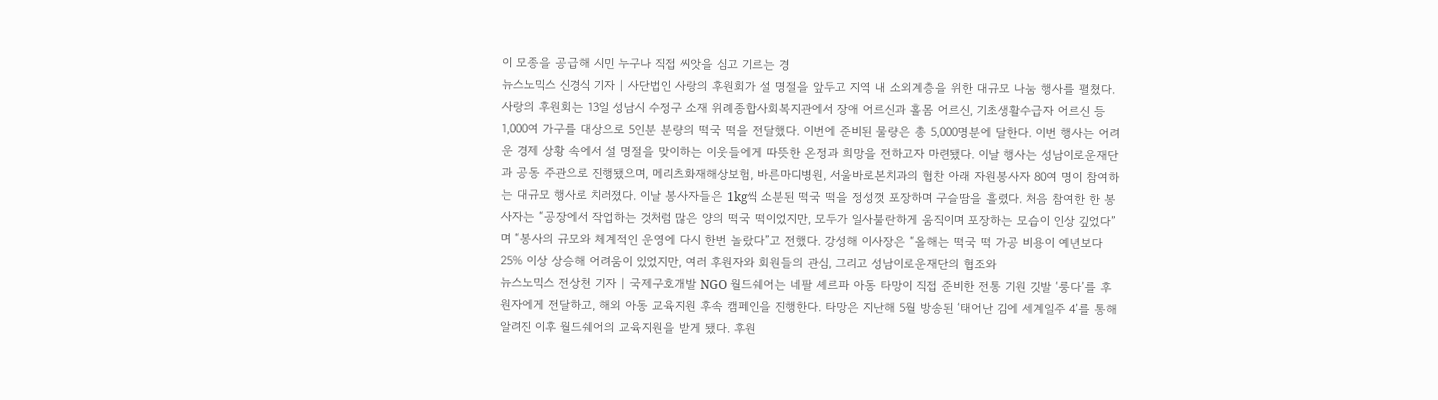이 모종을 공급해 시민 누구나 직접 씨앗을 심고 기르는 경
뉴스노믹스 신경식 기자 | 사단법인 사랑의 후원회가 설 명절을 앞두고 지역 내 소외계층을 위한 대규모 나눔 행사를 펼쳤다. 사랑의 후원회는 13일 성남시 수정구 소재 위례종합사회복지관에서 장애 어르신과 홀몸 어르신, 기초생활수급자 어르신 등 1,000여 가구를 대상으로 5인분 분량의 떡국 떡을 전달했다. 이번에 준비된 물량은 총 5,000명분에 달한다. 이번 행사는 어려운 경제 상황 속에서 설 명절을 맞이하는 이웃들에게 따뜻한 온정과 희망을 전하고자 마련됐다. 이날 행사는 성남이로운재단과 공동 주관으로 진행됐으며, 메리츠화재해상보험, 바른마디병원, 서울바로본치과의 협찬 아래 자원봉사자 80여 명이 참여하는 대규모 행사로 치러졌다. 이날 봉사자들은 1kg씩 소분된 떡국 떡을 정성껏 포장하며 구슬땀을 흘렸다. 처음 참여한 한 봉사자는 “공장에서 작업하는 것처럼 많은 양의 떡국 떡이었지만, 모두가 일사불란하게 움직이며 포장하는 모습이 인상 깊었다”며 “봉사의 규모와 체계적인 운영에 다시 한번 놀랐다”고 전했다. 강성해 이사장은 “올해는 떡국 떡 가공 비용이 예년보다 25% 이상 상승해 어려움이 있었지만, 여러 후원자와 회원들의 관심, 그리고 성남이로운재단의 협조와
뉴스노믹스 전상천 기자 | 국제구호개발 NGO 월드쉐어는 네팔 셰르파 아동 타망이 직접 준비한 전통 기원 깃발 ‘룽다’를 후원자에게 전달하고, 해외 아동 교육지원 후속 캠페인을 진행한다. 타망은 지난해 5월 방송된 ‘태어난 김에 세계일주 4’를 통해 알려진 이후 월드쉐어의 교육지원을 받게 됐다. 후원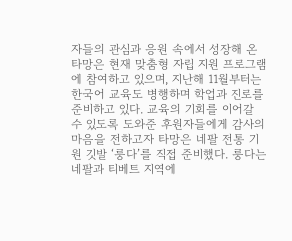자들의 관심과 응원 속에서 성장해 온 타망은 현재 맞춤형 자립 지원 프로그램에 참여하고 있으며, 지난해 11월부터는 한국어 교육도 병행하며 학업과 진로를 준비하고 있다. 교육의 기회를 이어갈 수 있도록 도와준 후원자들에게 감사의 마음을 전하고자 타망은 네팔 전통 기원 깃발 ‘룽다’를 직접 준비했다. 룽다는 네팔과 티베트 지역에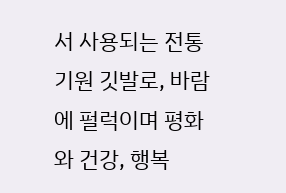서 사용되는 전통 기원 깃발로, 바람에 펄럭이며 평화와 건강, 행복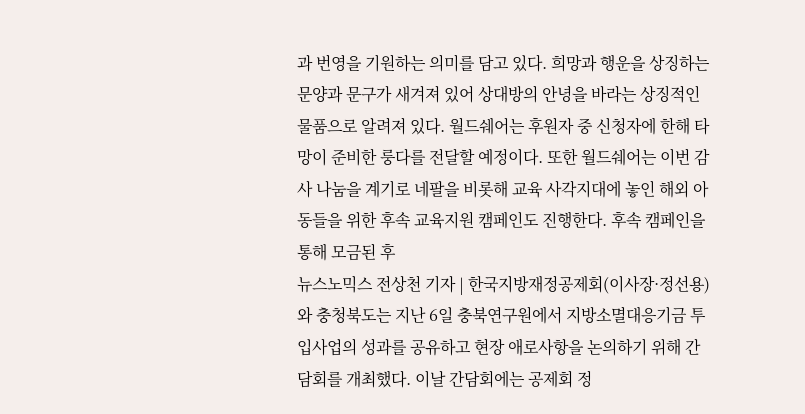과 번영을 기원하는 의미를 담고 있다. 희망과 행운을 상징하는 문양과 문구가 새겨져 있어 상대방의 안녕을 바라는 상징적인 물품으로 알려져 있다. 월드쉐어는 후원자 중 신청자에 한해 타망이 준비한 룽다를 전달할 예정이다. 또한 월드쉐어는 이번 감사 나눔을 계기로 네팔을 비롯해 교육 사각지대에 놓인 해외 아동들을 위한 후속 교육지원 캠페인도 진행한다. 후속 캠페인을 통해 모금된 후
뉴스노믹스 전상천 기자 | 한국지방재정공제회(이사장·정선용)와 충청북도는 지난 6일 충북연구원에서 지방소멸대응기금 투입사업의 성과를 공유하고 현장 애로사항을 논의하기 위해 간담회를 개최했다. 이날 간담회에는 공제회 정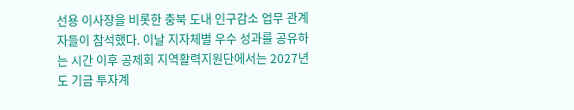선용 이사장을 비롯한 충북 도내 인구감소 업무 관계자들이 참석했다. 이날 지자체별 우수 성과를 공유하는 시간 이후 공제회 지역활력지원단에서는 2027년도 기금 투자계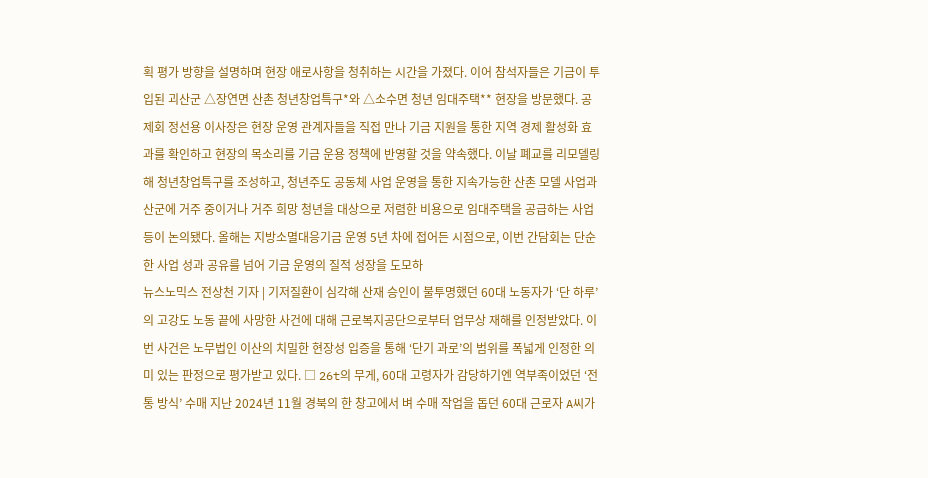획 평가 방향을 설명하며 현장 애로사항을 청취하는 시간을 가졌다. 이어 참석자들은 기금이 투입된 괴산군 △장연면 산촌 청년창업특구*와 △소수면 청년 임대주택** 현장을 방문했다. 공제회 정선용 이사장은 현장 운영 관계자들을 직접 만나 기금 지원을 통한 지역 경제 활성화 효과를 확인하고 현장의 목소리를 기금 운용 정책에 반영할 것을 약속했다. 이날 폐교를 리모델링해 청년창업특구를 조성하고, 청년주도 공동체 사업 운영을 통한 지속가능한 산촌 모델 사업과 산군에 거주 중이거나 거주 희망 청년을 대상으로 저렴한 비용으로 임대주택을 공급하는 사업 등이 논의됐다. 올해는 지방소멸대응기금 운영 5년 차에 접어든 시점으로, 이번 간담회는 단순한 사업 성과 공유를 넘어 기금 운영의 질적 성장을 도모하
뉴스노믹스 전상천 기자 | 기저질환이 심각해 산재 승인이 불투명했던 60대 노동자가 ‘단 하루’의 고강도 노동 끝에 사망한 사건에 대해 근로복지공단으로부터 업무상 재해를 인정받았다. 이번 사건은 노무법인 이산의 치밀한 현장성 입증을 통해 ‘단기 과로’의 범위를 폭넓게 인정한 의미 있는 판정으로 평가받고 있다. □ 26t의 무게, 60대 고령자가 감당하기엔 역부족이었던 ‘전통 방식’ 수매 지난 2024년 11월 경북의 한 창고에서 벼 수매 작업을 돕던 60대 근로자 A씨가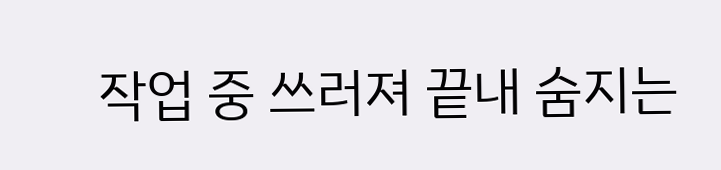작업 중 쓰러져 끝내 숨지는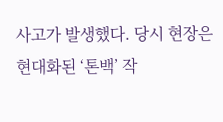사고가 발생했다. 당시 현장은 현대화된 ‘톤백’ 작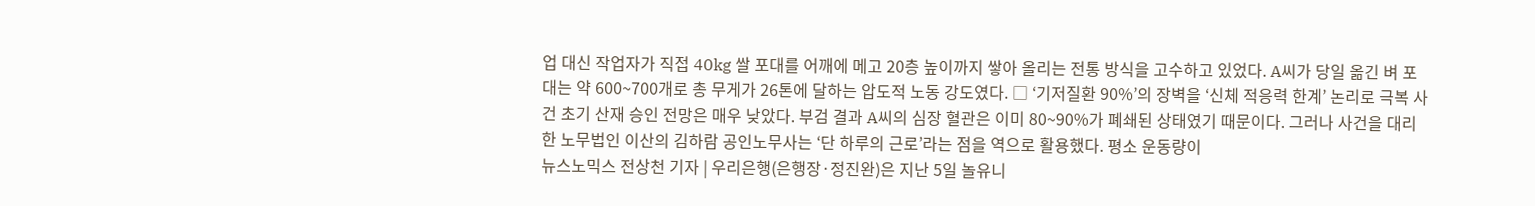업 대신 작업자가 직접 40kg 쌀 포대를 어깨에 메고 20층 높이까지 쌓아 올리는 전통 방식을 고수하고 있었다. A씨가 당일 옮긴 벼 포대는 약 600~700개로 총 무게가 26톤에 달하는 압도적 노동 강도였다. □ ‘기저질환 90%’의 장벽을 ‘신체 적응력 한계’ 논리로 극복 사건 초기 산재 승인 전망은 매우 낮았다. 부검 결과 A씨의 심장 혈관은 이미 80~90%가 폐쇄된 상태였기 때문이다. 그러나 사건을 대리한 노무법인 이산의 김하람 공인노무사는 ‘단 하루의 근로’라는 점을 역으로 활용했다. 평소 운동량이
뉴스노믹스 전상천 기자 | 우리은행(은행장·정진완)은 지난 5일 놀유니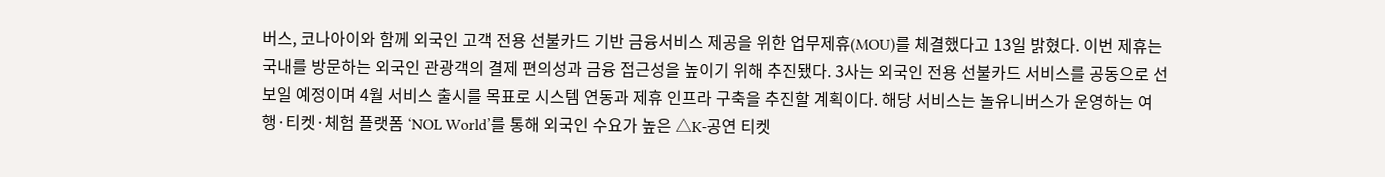버스, 코나아이와 함께 외국인 고객 전용 선불카드 기반 금융서비스 제공을 위한 업무제휴(MOU)를 체결했다고 13일 밝혔다. 이번 제휴는 국내를 방문하는 외국인 관광객의 결제 편의성과 금융 접근성을 높이기 위해 추진됐다. 3사는 외국인 전용 선불카드 서비스를 공동으로 선보일 예정이며 4월 서비스 출시를 목표로 시스템 연동과 제휴 인프라 구축을 추진할 계획이다. 해당 서비스는 놀유니버스가 운영하는 여행·티켓·체험 플랫폼 ‘NOL World’를 통해 외국인 수요가 높은 △K-공연 티켓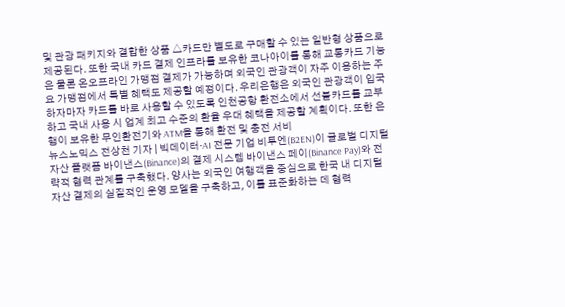및 관광 패키지와 결합한 상품 △카드만 별도로 구매할 수 있는 일반형 상품으로 제공된다. 또한 국내 카드 결제 인프라를 보유한 코나아이를 통해 교통카드 기능은 물론 온오프라인 가맹점 결제가 가능하며 외국인 관광객이 자주 이용하는 주요 가맹점에서 특별 혜택도 제공할 예정이다. 우리은행은 외국인 관광객이 입국하자마자 카드를 바로 사용할 수 있도록 인천공항 환전소에서 선불카드를 교부하고 국내 사용 시 업계 최고 수준의 환율 우대 혜택을 제공할 계획이다. 또한 은행이 보유한 무인환전기와 ATM을 통해 환전 및 충전 서비
뉴스노믹스 전상천 기자 | 빅데이터·AI 전문 기업 비투엔(B2EN)이 글로벌 디지털 자산 플랫폼 바이낸스(Binance)의 결제 시스템 바이낸스 페이(Binance Pay)와 전략적 협력 관계를 구축했다. 양사는 외국인 여행객을 중심으로 한국 내 디지털 자산 결제의 실질적인 운영 모델을 구축하고, 이를 표준화하는 데 협력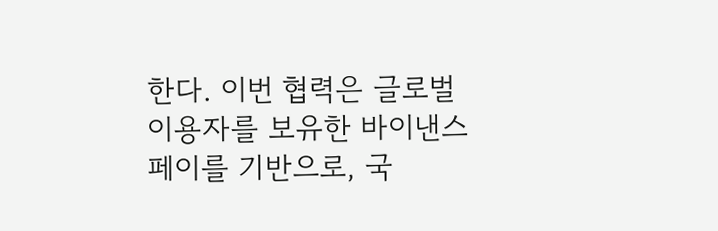한다. 이번 협력은 글로벌 이용자를 보유한 바이낸스 페이를 기반으로, 국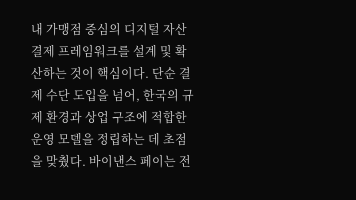내 가맹점 중심의 디지털 자산 결제 프레임워크를 설계 및 확산하는 것이 핵심이다. 단순 결제 수단 도입을 넘어, 한국의 규제 환경과 상업 구조에 적합한 운영 모델을 정립하는 데 초점을 맞췄다. 바이낸스 페이는 전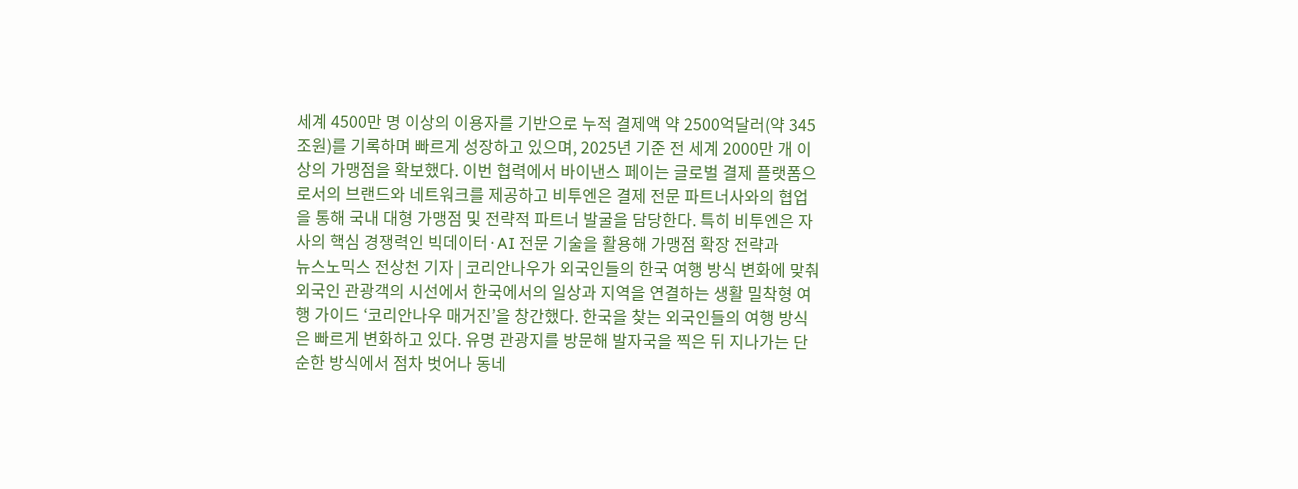세계 4500만 명 이상의 이용자를 기반으로 누적 결제액 약 2500억달러(약 345조원)를 기록하며 빠르게 성장하고 있으며, 2025년 기준 전 세계 2000만 개 이상의 가맹점을 확보했다. 이번 협력에서 바이낸스 페이는 글로벌 결제 플랫폼으로서의 브랜드와 네트워크를 제공하고 비투엔은 결제 전문 파트너사와의 협업을 통해 국내 대형 가맹점 및 전략적 파트너 발굴을 담당한다. 특히 비투엔은 자사의 핵심 경쟁력인 빅데이터·AI 전문 기술을 활용해 가맹점 확장 전략과
뉴스노믹스 전상천 기자 | 코리안나우가 외국인들의 한국 여행 방식 변화에 맞춰 외국인 관광객의 시선에서 한국에서의 일상과 지역을 연결하는 생활 밀착형 여행 가이드 ‘코리안나우 매거진’을 창간했다. 한국을 찾는 외국인들의 여행 방식은 빠르게 변화하고 있다. 유명 관광지를 방문해 발자국을 찍은 뒤 지나가는 단순한 방식에서 점차 벗어나 동네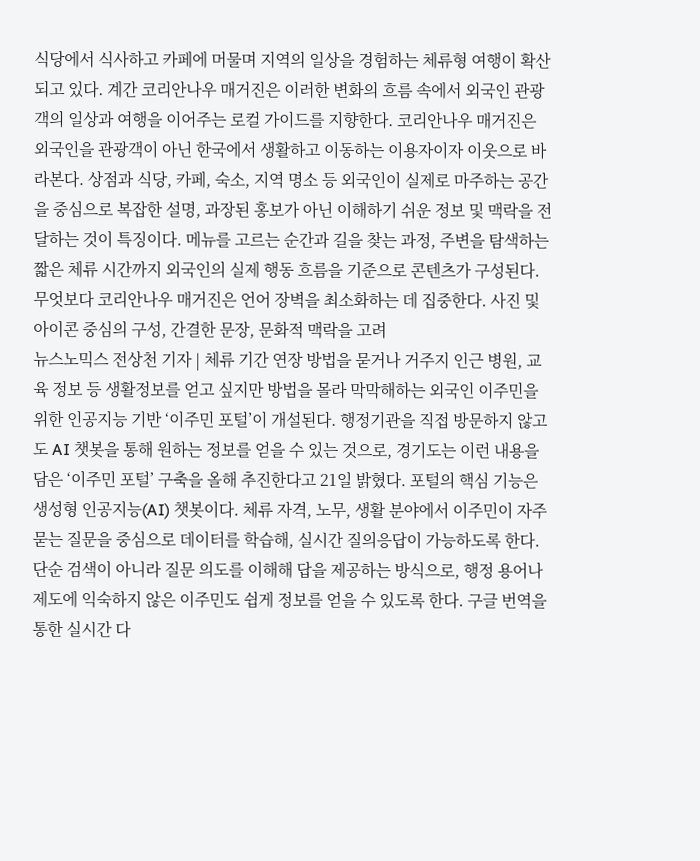식당에서 식사하고 카페에 머물며 지역의 일상을 경험하는 체류형 여행이 확산되고 있다. 계간 코리안나우 매거진은 이러한 변화의 흐름 속에서 외국인 관광객의 일상과 여행을 이어주는 로컬 가이드를 지향한다. 코리안나우 매거진은 외국인을 관광객이 아닌 한국에서 생활하고 이동하는 이용자이자 이웃으로 바라본다. 상점과 식당, 카페, 숙소, 지역 명소 등 외국인이 실제로 마주하는 공간을 중심으로 복잡한 설명, 과장된 홍보가 아닌 이해하기 쉬운 정보 및 맥락을 전달하는 것이 특징이다. 메뉴를 고르는 순간과 길을 찾는 과정, 주변을 탐색하는 짧은 체류 시간까지 외국인의 실제 행동 흐름을 기준으로 콘텐츠가 구성된다. 무엇보다 코리안나우 매거진은 언어 장벽을 최소화하는 데 집중한다. 사진 및 아이콘 중심의 구성, 간결한 문장, 문화적 맥락을 고려
뉴스노믹스 전상천 기자 | 체류 기간 연장 방법을 묻거나 거주지 인근 병원, 교육 정보 등 생활정보를 얻고 싶지만 방법을 몰라 막막해하는 외국인 이주민을 위한 인공지능 기반 ‘이주민 포털’이 개설된다. 행정기관을 직접 방문하지 않고도 AI 챗봇을 통해 원하는 정보를 얻을 수 있는 것으로, 경기도는 이런 내용을 담은 ‘이주민 포털’ 구축을 올해 추진한다고 21일 밝혔다. 포털의 핵심 기능은 생성형 인공지능(AI) 챗봇이다. 체류 자격, 노무, 생활 분야에서 이주민이 자주 묻는 질문을 중심으로 데이터를 학습해, 실시간 질의응답이 가능하도록 한다. 단순 검색이 아니라 질문 의도를 이해해 답을 제공하는 방식으로, 행정 용어나 제도에 익숙하지 않은 이주민도 쉽게 정보를 얻을 수 있도록 한다. 구글 번역을 통한 실시간 다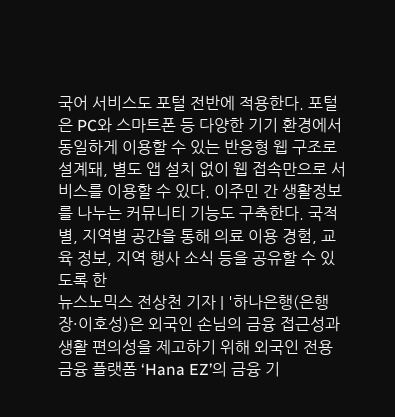국어 서비스도 포털 전반에 적용한다. 포털은 PC와 스마트폰 등 다양한 기기 환경에서 동일하게 이용할 수 있는 반응형 웹 구조로 설계돼, 별도 앱 설치 없이 웹 접속만으로 서비스를 이용할 수 있다. 이주민 간 생활정보를 나누는 커뮤니티 기능도 구축한다. 국적별, 지역별 공간을 통해 의료 이용 경험, 교육 정보, 지역 행사 소식 등을 공유할 수 있도록 한
뉴스노믹스 전상천 기자 | '하나은행(은행장·이호성)은 외국인 손님의 금융 접근성과 생활 편의성을 제고하기 위해 외국인 전용 금융 플랫폼 ‘Hana EZ’의 금융 기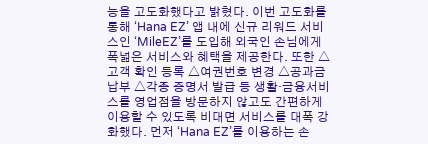능을 고도화했다고 밝혔다. 이번 고도화를 통해 ‘Hana EZ’ 앱 내에 신규 리워드 서비스인 ‘MileEZ’를 도입해 외국인 손님에게 폭넓은 서비스와 혜택을 제공한다. 또한 △고객 확인 등록 △여권번호 변경 △공과금 납부 △각종 증명서 발급 등 생활·금융서비스를 영업점을 방문하지 않고도 간편하게 이용할 수 있도록 비대면 서비스를 대폭 강화했다. 먼저 ‘Hana EZ’를 이용하는 손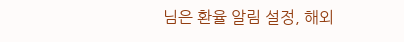님은 환율 알림 설정, 해외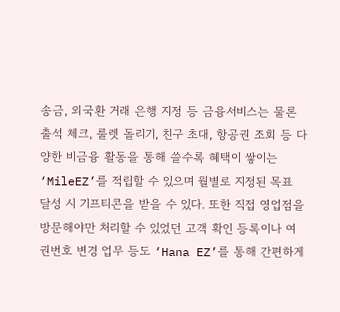송금, 외국환 거래 은행 지정 등 금융서비스는 물론 출석 체크, 룰렛 돌리기, 친구 초대, 항공권 조회 등 다양한 비금융 활동을 통해 쓸수록 혜택이 쌓이는 ‘MileEZ’를 적립할 수 있으며 월별로 지정된 목표 달성 시 기프티콘을 받을 수 있다. 또한 직접 영업점을 방문해야만 처리할 수 있었던 고객 확인 등록이나 여권번호 변경 업무 등도 ‘Hana EZ’를 통해 간편하게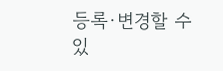등록·변경할 수 있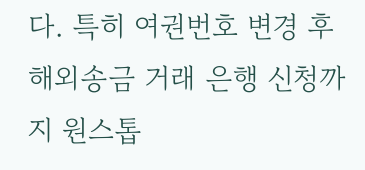다. 특히 여권번호 변경 후 해외송금 거래 은행 신청까지 원스톱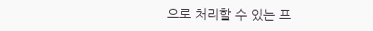으로 처리할 수 있는 프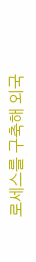로세스를 구축해 외국